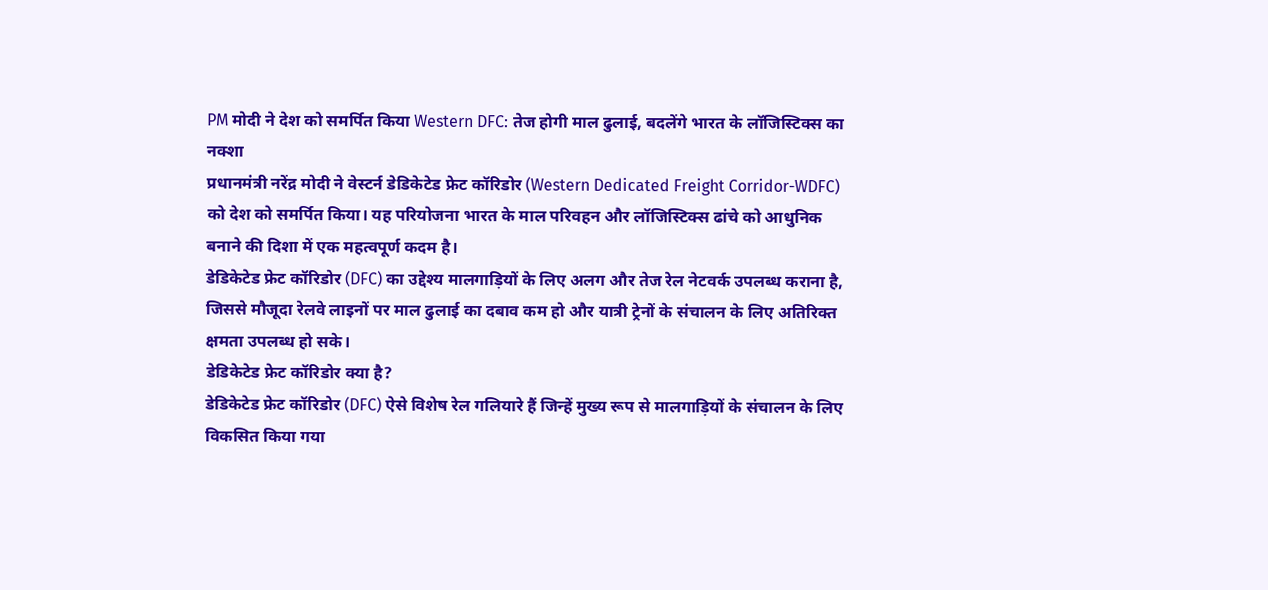PM मोदी ने देश को समर्पित किया Western DFC: तेज होगी माल ढुलाई, बदलेंगे भारत के लॉजिस्टिक्स का नक्शा
प्रधानमंत्री नरेंद्र मोदी ने वेस्टर्न डेडिकेटेड फ्रेट कॉरिडोर (Western Dedicated Freight Corridor-WDFC) को देश को समर्पित किया। यह परियोजना भारत के माल परिवहन और लॉजिस्टिक्स ढांचे को आधुनिक बनाने की दिशा में एक महत्वपूर्ण कदम है।
डेडिकेटेड फ्रेट कॉरिडोर (DFC) का उद्देश्य मालगाड़ियों के लिए अलग और तेज रेल नेटवर्क उपलब्ध कराना है, जिससे मौजूदा रेलवे लाइनों पर माल ढुलाई का दबाव कम हो और यात्री ट्रेनों के संचालन के लिए अतिरिक्त क्षमता उपलब्ध हो सके।
डेडिकेटेड फ्रेट कॉरिडोर क्या है?
डेडिकेटेड फ्रेट कॉरिडोर (DFC) ऐसे विशेष रेल गलियारे हैं जिन्हें मुख्य रूप से मालगाड़ियों के संचालन के लिए विकसित किया गया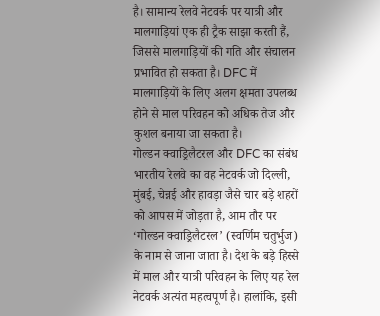है। सामान्य रेलवे नेटवर्क पर यात्री और मालगाड़ियां एक ही ट्रैक साझा करती हैं, जिससे मालगाड़ियों की गति और संचालन प्रभावित हो सकता है। DFC में मालगाड़ियों के लिए अलग क्षमता उपलब्ध होने से माल परिवहन को अधिक तेज और कुशल बनाया जा सकता है।
गोल्डन क्वाड्रिलैटरल और DFC का संबंध
भारतीय रेलवे का वह नेटवर्क जो दिल्ली, मुंबई, चेन्नई और हावड़ा जैसे चार बड़े शहरों को आपस में जोड़ता है, आम तौर पर ‘गोल्डन क्वाड्रिलैटरल’ (स्वर्णिम चतुर्भुज) के नाम से जाना जाता है। देश के बड़े हिस्से में माल और यात्री परिवहन के लिए यह रेल नेटवर्क अत्यंत महत्वपूर्ण है। हालांकि, इसी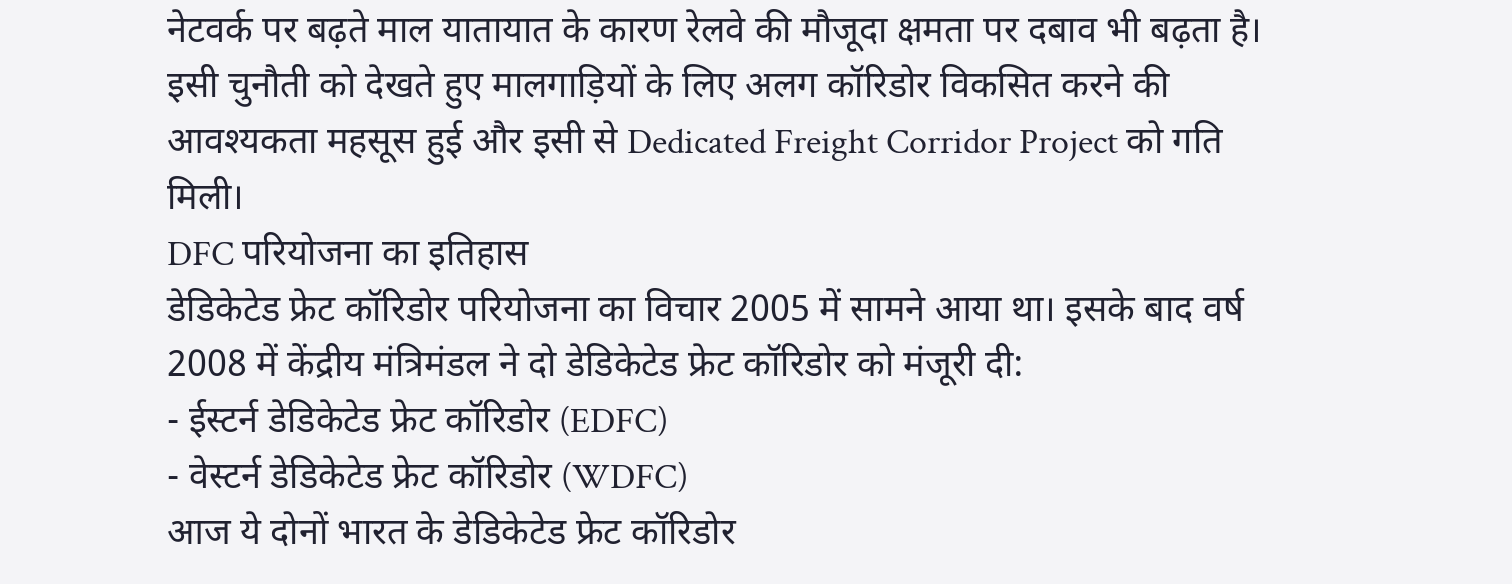नेटवर्क पर बढ़ते माल यातायात के कारण रेलवे की मौजूदा क्षमता पर दबाव भी बढ़ता है। इसी चुनौती को देखते हुए मालगाड़ियों के लिए अलग कॉरिडोर विकसित करने की आवश्यकता महसूस हुई और इसी से Dedicated Freight Corridor Project को गति मिली।
DFC परियोजना का इतिहास
डेडिकेटेड फ्रेट कॉरिडोर परियोजना का विचार 2005 में सामने आया था। इसके बाद वर्ष 2008 में केंद्रीय मंत्रिमंडल ने दो डेडिकेटेड फ्रेट कॉरिडोर को मंजूरी दी:
- ईस्टर्न डेडिकेटेड फ्रेट कॉरिडोर (EDFC)
- वेस्टर्न डेडिकेटेड फ्रेट कॉरिडोर (WDFC)
आज ये दोनों भारत के डेडिकेटेड फ्रेट कॉरिडोर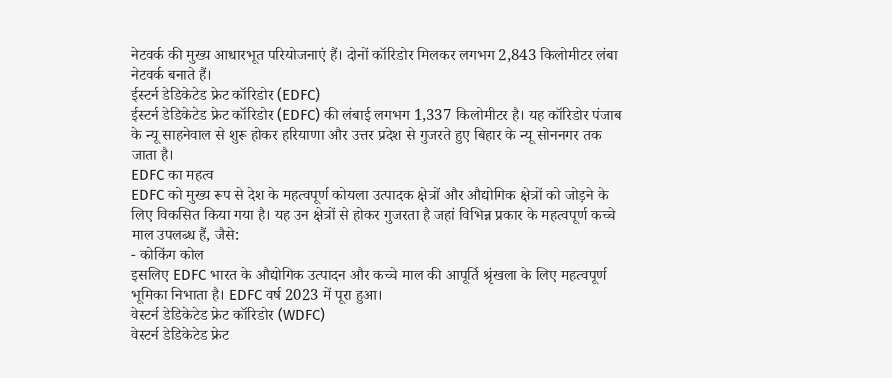नेटवर्क की मुख्य आधारभूत परियोजनाएं हैं। दोनों कॉरिडोर मिलकर लगभग 2,843 किलोमीटर लंबा नेटवर्क बनाते हैं।
ईस्टर्न डेडिकेटेड फ्रेट कॉरिडोर (EDFC)
ईस्टर्न डेडिकेटेड फ्रेट कॉरिडोर (EDFC) की लंबाई लगभग 1,337 किलोमीटर है। यह कॉरिडोर पंजाब के न्यू साहनेवाल से शुरू होकर हरियाणा और उत्तर प्रदेश से गुजरते हुए बिहार के न्यू सोननगर तक जाता है।
EDFC का महत्व
EDFC को मुख्य रूप से देश के महत्वपूर्ण कोयला उत्पादक क्षेत्रों और औद्योगिक क्षेत्रों को जोड़ने के लिए विकसित किया गया है। यह उन क्षेत्रों से होकर गुजरता है जहां विभिन्न प्रकार के महत्वपूर्ण कच्चे माल उपलब्ध हैं, जैसे:
- कोकिंग कोल
इसलिए EDFC भारत के औद्योगिक उत्पादन और कच्चे माल की आपूर्ति श्रृंखला के लिए महत्वपूर्ण भूमिका निभाता है। EDFC वर्ष 2023 में पूरा हुआ।
वेस्टर्न डेडिकेटेड फ्रेट कॉरिडोर (WDFC)
वेस्टर्न डेडिकेटेड फ्रेट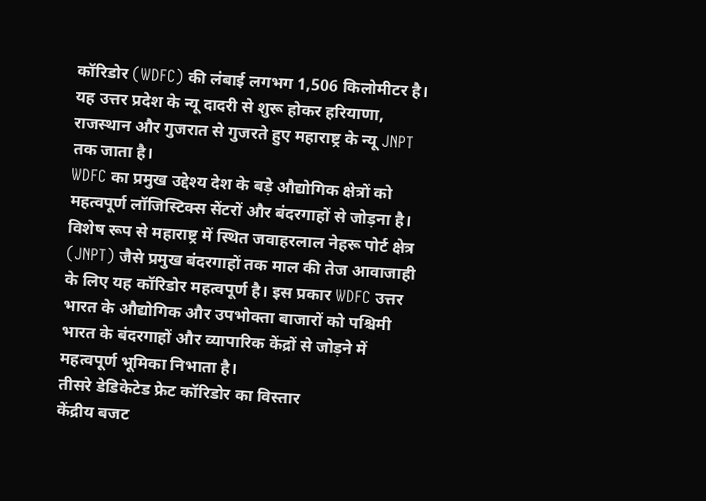कॉरिडोर (WDFC) की लंबाई लगभग 1,506 किलोमीटर है। यह उत्तर प्रदेश के न्यू दादरी से शुरू होकर हरियाणा, राजस्थान और गुजरात से गुजरते हुए महाराष्ट्र के न्यू JNPT तक जाता है।
WDFC का प्रमुख उद्देश्य देश के बड़े औद्योगिक क्षेत्रों को महत्वपूर्ण लॉजिस्टिक्स सेंटरों और बंदरगाहों से जोड़ना है। विशेष रूप से महाराष्ट्र में स्थित जवाहरलाल नेहरू पोर्ट क्षेत्र (JNPT) जैसे प्रमुख बंदरगाहों तक माल की तेज आवाजाही के लिए यह कॉरिडोर महत्वपूर्ण है। इस प्रकार WDFC उत्तर भारत के औद्योगिक और उपभोक्ता बाजारों को पश्चिमी भारत के बंदरगाहों और व्यापारिक केंद्रों से जोड़ने में महत्वपूर्ण भूमिका निभाता है।
तीसरे डेडिकेटेड फ्रेट कॉरिडोर का विस्तार
केंद्रीय बजट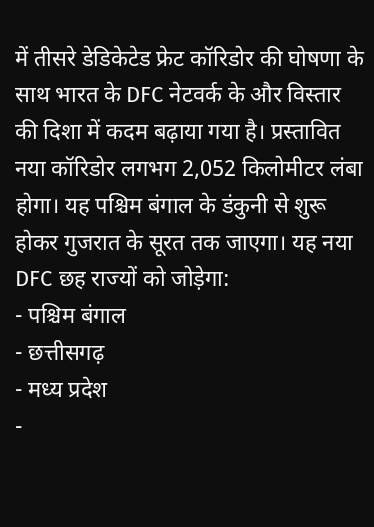में तीसरे डेडिकेटेड फ्रेट कॉरिडोर की घोषणा के साथ भारत के DFC नेटवर्क के और विस्तार की दिशा में कदम बढ़ाया गया है। प्रस्तावित नया कॉरिडोर लगभग 2,052 किलोमीटर लंबा होगा। यह पश्चिम बंगाल के डंकुनी से शुरू होकर गुजरात के सूरत तक जाएगा। यह नया DFC छह राज्यों को जोड़ेगा:
- पश्चिम बंगाल
- छत्तीसगढ़
- मध्य प्रदेश
-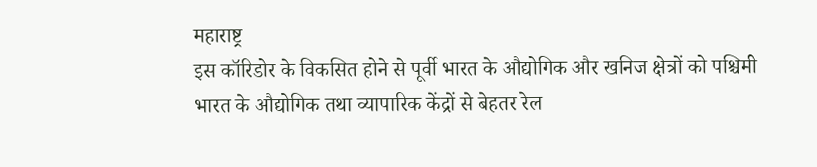महाराष्ट्र
इस कॉरिडोर के विकसित होने से पूर्वी भारत के औद्योगिक और खनिज क्षेत्रों को पश्चिमी भारत के औद्योगिक तथा व्यापारिक केंद्रों से बेहतर रेल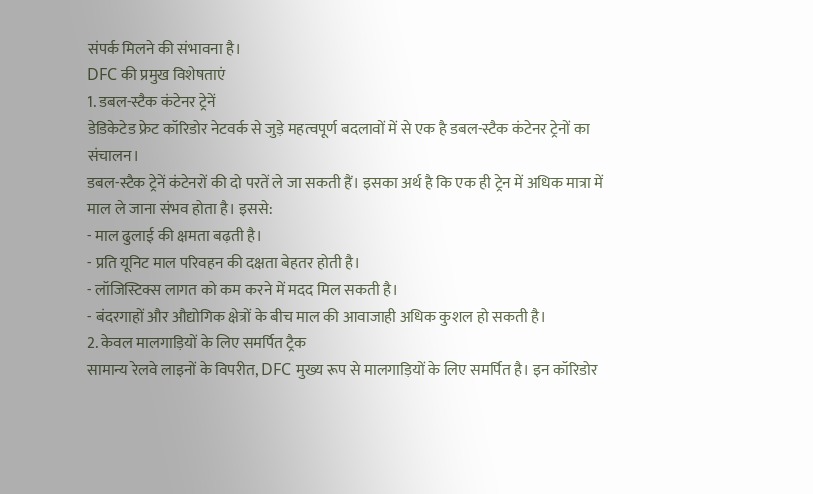संपर्क मिलने की संभावना है।
DFC की प्रमुख विशेषताएं
1. डबल-स्टैक कंटेनर ट्रेनें
डेडिकेटेड फ्रेट कॉरिडोर नेटवर्क से जुड़े महत्वपूर्ण बदलावों में से एक है डबल-स्टैक कंटेनर ट्रेनों का संचालन।
डबल-स्टैक ट्रेनें कंटेनरों की दो परतें ले जा सकती हैं। इसका अर्थ है कि एक ही ट्रेन में अधिक मात्रा में माल ले जाना संभव होता है। इससे:
- माल ढुलाई की क्षमता बढ़ती है।
- प्रति यूनिट माल परिवहन की दक्षता बेहतर होती है।
- लॉजिस्टिक्स लागत को कम करने में मदद मिल सकती है।
- बंदरगाहों और औद्योगिक क्षेत्रों के बीच माल की आवाजाही अधिक कुशल हो सकती है।
2. केवल मालगाड़ियों के लिए समर्पित ट्रैक
सामान्य रेलवे लाइनों के विपरीत, DFC मुख्य रूप से मालगाड़ियों के लिए समर्पित है। इन कॉरिडोर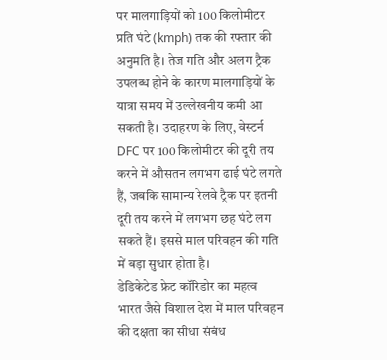पर मालगाड़ियों को 100 किलोमीटर प्रति घंटे (kmph) तक की रफ्तार की अनुमति है। तेज गति और अलग ट्रैक उपलब्ध होने के कारण मालगाड़ियों के यात्रा समय में उल्लेखनीय कमी आ सकती है। उदाहरण के लिए, वेस्टर्न DFC पर 100 किलोमीटर की दूरी तय करने में औसतन लगभग ढाई घंटे लगते हैं, जबकि सामान्य रेलवे ट्रैक पर इतनी दूरी तय करने में लगभग छह घंटे लग सकते हैं। इससे माल परिवहन की गति में बड़ा सुधार होता है।
डेडिकेटेड फ्रेट कॉरिडोर का महत्व
भारत जैसे विशाल देश में माल परिवहन की दक्षता का सीधा संबंध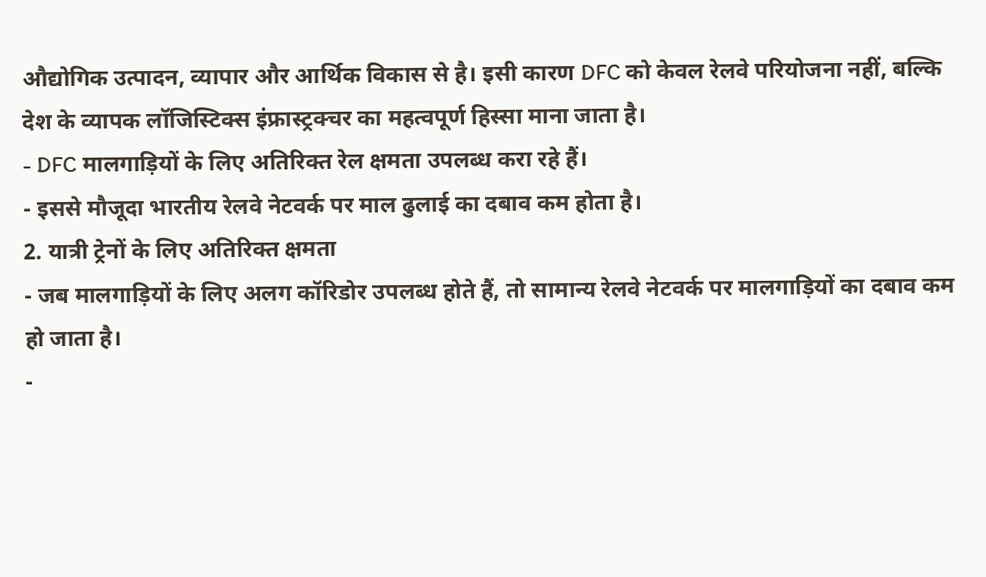औद्योगिक उत्पादन, व्यापार और आर्थिक विकास से है। इसी कारण DFC को केवल रेलवे परियोजना नहीं, बल्कि देश के व्यापक लॉजिस्टिक्स इंफ्रास्ट्रक्चर का महत्वपूर्ण हिस्सा माना जाता है।
- DFC मालगाड़ियों के लिए अतिरिक्त रेल क्षमता उपलब्ध करा रहे हैं।
- इससे मौजूदा भारतीय रेलवे नेटवर्क पर माल ढुलाई का दबाव कम होता है।
2. यात्री ट्रेनों के लिए अतिरिक्त क्षमता
- जब मालगाड़ियों के लिए अलग कॉरिडोर उपलब्ध होते हैं, तो सामान्य रेलवे नेटवर्क पर मालगाड़ियों का दबाव कम हो जाता है।
-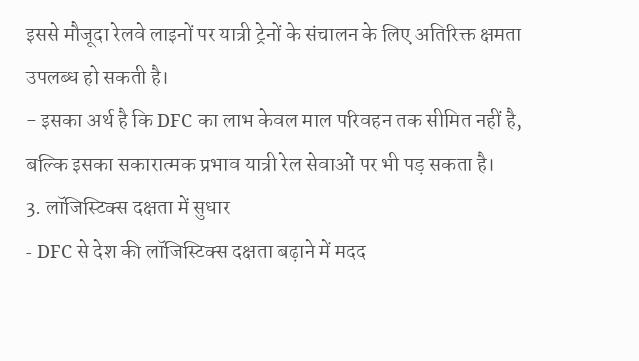इससे मौजूदा रेलवे लाइनों पर यात्री ट्रेनों के संचालन के लिए अतिरिक्त क्षमता उपलब्ध हो सकती है।
- इसका अर्थ है कि DFC का लाभ केवल माल परिवहन तक सीमित नहीं है, बल्कि इसका सकारात्मक प्रभाव यात्री रेल सेवाओं पर भी पड़ सकता है।
3. लॉजिस्टिक्स दक्षता में सुधार
- DFC से देश की लॉजिस्टिक्स दक्षता बढ़ाने में मदद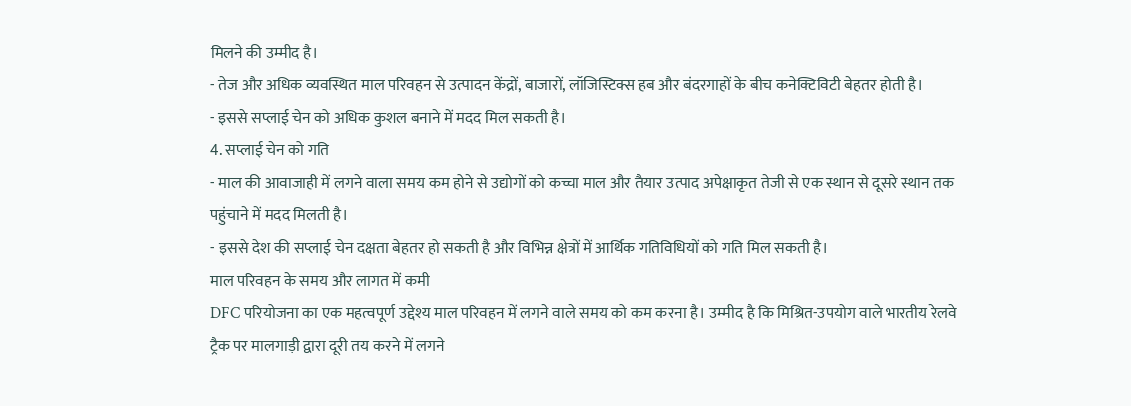मिलने की उम्मीद है।
- तेज और अधिक व्यवस्थित माल परिवहन से उत्पादन केंद्रों, बाजारों, लॉजिस्टिक्स हब और बंदरगाहों के बीच कनेक्टिविटी बेहतर होती है।
- इससे सप्लाई चेन को अधिक कुशल बनाने में मदद मिल सकती है।
4. सप्लाई चेन को गति
- माल की आवाजाही में लगने वाला समय कम होने से उद्योगों को कच्चा माल और तैयार उत्पाद अपेक्षाकृत तेजी से एक स्थान से दूसरे स्थान तक पहुंचाने में मदद मिलती है।
- इससे देश की सप्लाई चेन दक्षता बेहतर हो सकती है और विभिन्न क्षेत्रों में आर्थिक गतिविधियों को गति मिल सकती है।
माल परिवहन के समय और लागत में कमी
DFC परियोजना का एक महत्वपूर्ण उद्देश्य माल परिवहन में लगने वाले समय को कम करना है। उम्मीद है कि मिश्रित-उपयोग वाले भारतीय रेलवे ट्रैक पर मालगाड़ी द्वारा दूरी तय करने में लगने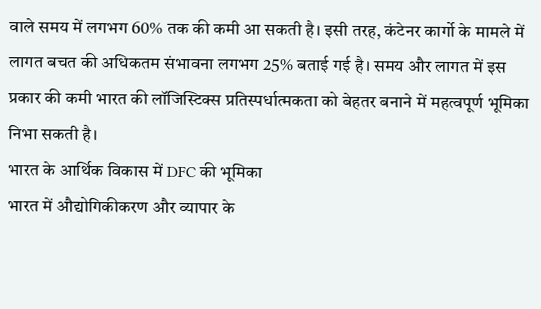वाले समय में लगभग 60% तक की कमी आ सकती है। इसी तरह, कंटेनर कार्गो के मामले में लागत बचत की अधिकतम संभावना लगभग 25% बताई गई है। समय और लागत में इस प्रकार की कमी भारत की लॉजिस्टिक्स प्रतिस्पर्धात्मकता को बेहतर बनाने में महत्वपूर्ण भूमिका निभा सकती है।
भारत के आर्थिक विकास में DFC की भूमिका
भारत में औद्योगिकीकरण और व्यापार के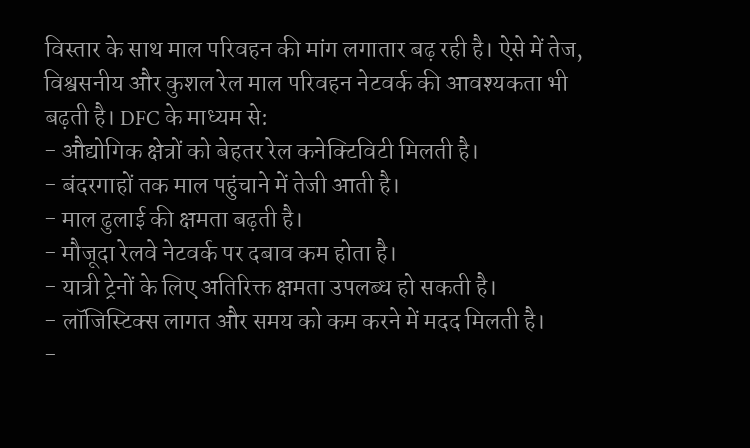विस्तार के साथ माल परिवहन की मांग लगातार बढ़ रही है। ऐसे में तेज, विश्वसनीय और कुशल रेल माल परिवहन नेटवर्क की आवश्यकता भी बढ़ती है। DFC के माध्यम से:
- औद्योगिक क्षेत्रों को बेहतर रेल कनेक्टिविटी मिलती है।
- बंदरगाहों तक माल पहुंचाने में तेजी आती है।
- माल ढुलाई की क्षमता बढ़ती है।
- मौजूदा रेलवे नेटवर्क पर दबाव कम होता है।
- यात्री ट्रेनों के लिए अतिरिक्त क्षमता उपलब्ध हो सकती है।
- लॉजिस्टिक्स लागत और समय को कम करने में मदद मिलती है।
-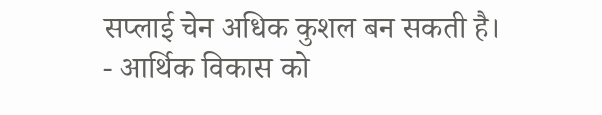सप्लाई चेन अधिक कुशल बन सकती है।
- आर्थिक विकास को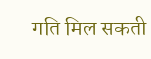गति मिल सकती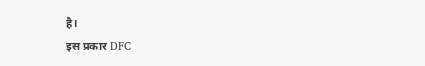है।
इस प्रकार DFC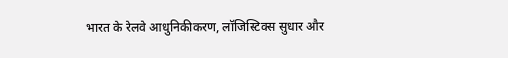भारत के रेलवे आधुनिकीकरण, लॉजिस्टिक्स सुधार और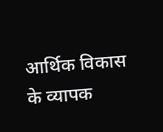आर्थिक विकास के व्यापक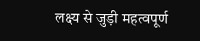लक्ष्य से जुड़ी महत्वपूर्ण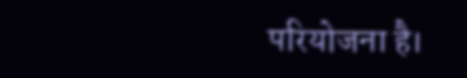परियोजना है।